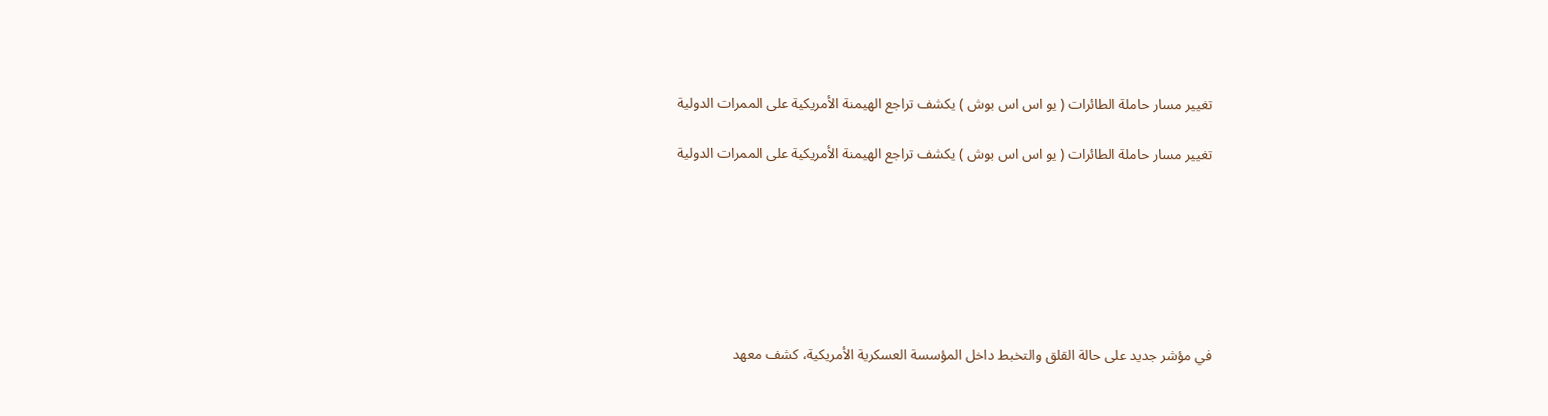تغيير مسار حاملة الطائرات ( يو اس اس بوش ) يكشف تراجع الهيمنة الأمريكية على الممرات الدولية

تغيير مسار حاملة الطائرات ( يو اس اس بوش ) يكشف تراجع الهيمنة الأمريكية على الممرات الدولية







في مؤشر جديد على حالة القلق والتخبط داخل المؤسسة العسكرية الأمريكية، كشف معهد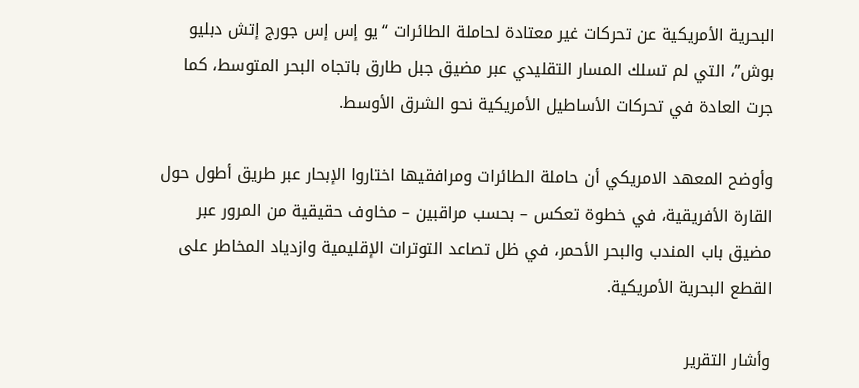البحرية الأمريكية عن تحركات غير معتادة لحاملة الطائرات “يو إس إس جورج إتش دبليو بوش”، التي لم تسلك المسار التقليدي عبر مضيق جبل طارق باتجاه البحر المتوسط، كما جرت العادة في تحركات الأساطيل الأمريكية نحو الشرق الأوسط.

وأوضح المعهد الامريكي أن حاملة الطائرات ومرافقيها اختاروا الإبحار عبر طريق أطول حول القارة الأفريقية، في خطوة تعكس – بحسب مراقبين – مخاوف حقيقية من المرور عبر مضيق باب المندب والبحر الأحمر، في ظل تصاعد التوترات الإقليمية وازدياد المخاطر على القطع البحرية الأمريكية.

وأشار التقرير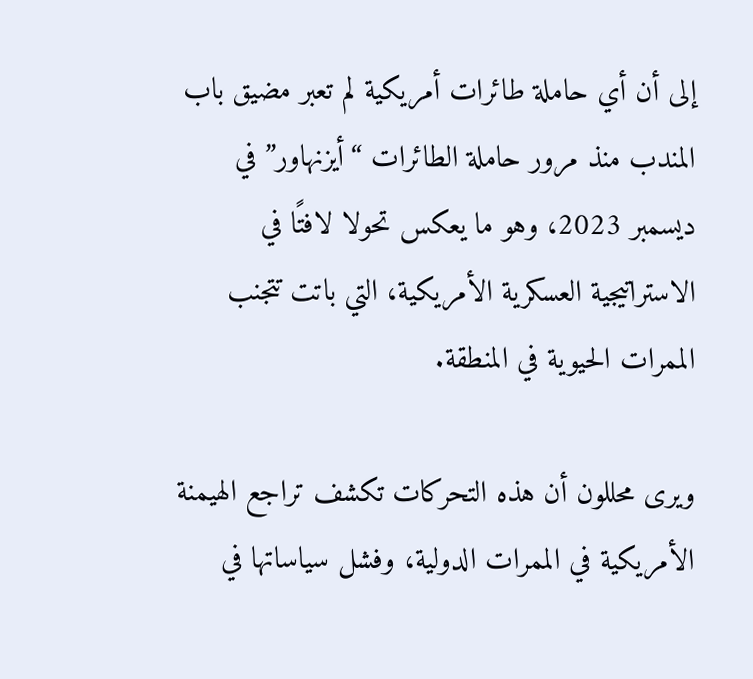إلى أن أي حاملة طائرات أمريكية لم تعبر مضيق باب المندب منذ مرور حاملة الطائرات “أيزنهاور” في ديسمبر 2023، وهو ما يعكس تحولا لافتًا في الاستراتيجية العسكرية الأمريكية، التي باتت تتجنب الممرات الحيوية في المنطقة.

ويرى محللون أن هذه التحركات تكشف تراجع الهيمنة الأمريكية في الممرات الدولية، وفشل سياساتها في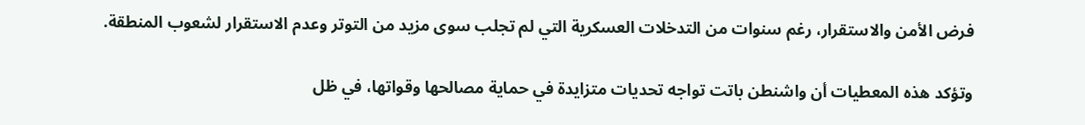فرض الأمن والاستقرار، رغم سنوات من التدخلات العسكرية التي لم تجلب سوى مزيد من التوتر وعدم الاستقرار لشعوب المنطقة.

وتؤكد هذه المعطيات أن واشنطن باتت تواجه تحديات متزايدة في حماية مصالحها وقواتها، في ظل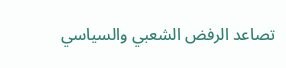تصاعد الرفض الشعبي والسياسي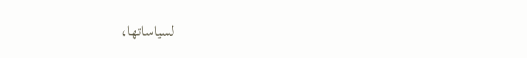لسياساتها،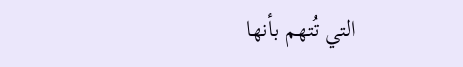التي تُتهم بأنها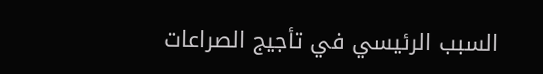السبب الرئيسي في تأجيج الصراعات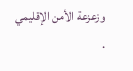وزعزعة الأمن الإقليمي .